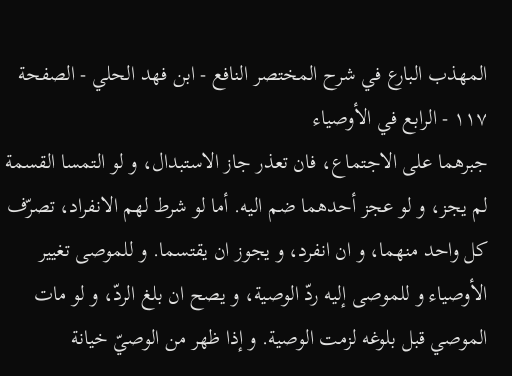المهذب البارع في شرح المختصر النافع - ابن فهد الحلي - الصفحة ١١٧ - الرابع في الأوصياء
جبرهما على الاجتماع، فان تعذر جاز الاستبدال، و لو التمسا القسمة لم يجز، و لو عجز أحدهما ضم اليه. أما لو شرط لهم الانفراد، تصرّف كل واحد منهما، و ان انفرد، و يجوز ان يقتسما. و للموصى تغيير الأوصياء و للموصى إليه ردّ الوصية، و يصح ان بلغ الردّ، و لو مات الموصي قبل بلوغه لزمت الوصية. و إذا ظهر من الوصيّ خيانة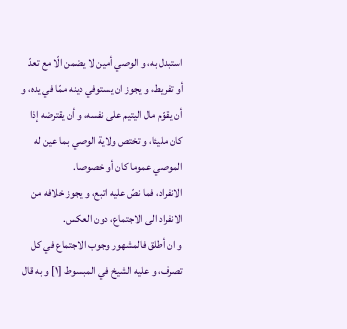استبدل به، و الوصي أمين لا يضمن الّا مع تعدّ أو تفريط، و يجوز ان يستوفي دينه ممّا في يده، و أن يقوّم مال اليتيم على نفسه، و أن يقترضه إذا كان مليئا، و تختص ولاية الوصي بما عين له الموصي عموما كان أو خصوصا.
الانفراد، فما نصّ عليه اتبع، و يجوز خلافه من الانفراد الى الاجتماع، دون العكس.
و ان أطلق فالمشهور وجوب الاجتماع في كل تصرف، و عليه الشيخ في المبسوط [١] و به قال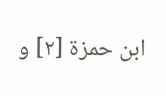ابن حمزة [٢] و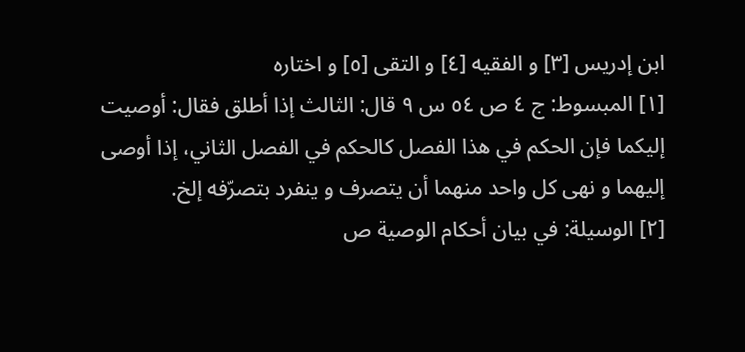ابن إدريس [٣] و الفقيه [٤] و التقى [٥] و اختاره
[١] المبسوط: ج ٤ ص ٥٤ س ٩ قال: الثالث إذا أطلق فقال: أوصيت إليكما فإن الحكم في هذا الفصل كالحكم في الفصل الثاني، إذا أوصى إليهما و نهى كل واحد منهما أن يتصرف و ينفرد بتصرّفه إلخ.
[٢] الوسيلة: في بيان أحكام الوصية ص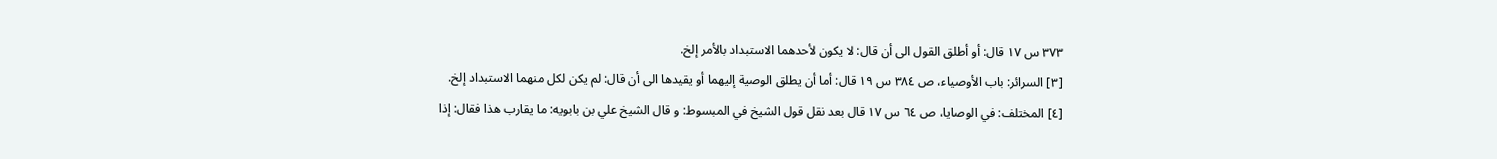٣٧٣ س ١٧ قال: أو أطلق القول الى أن قال: لا يكون لأحدهما الاستبداد بالأمر إلخ.
[٣] السرائر: باب الأوصياء، ص ٣٨٤ س ١٩ قال: أما أن يطلق الوصية إليهما أو يقيدها الى أن قال: لم يكن لكل منهما الاستبداد إلخ.
[٤] المختلف: في الوصايا، ص ٦٤ س ١٧ قال بعد نقل قول الشيخ في المبسوط: و قال الشيخ علي بن بابويه: ما يقارب هذا فقال: إذا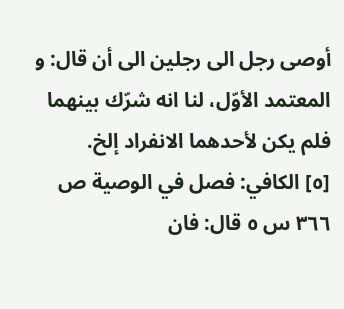أوصى رجل الى رجلين الى أن قال: و المعتمد الأوّل، لنا انه شرّك بينهما فلم يكن لأحدهما الانفراد إلخ.
[٥] الكافي: فصل في الوصية ص ٣٦٦ س ٥ قال: فان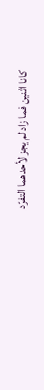كانا اثنين فما زاد لم يجز لأحدهما التفرّد